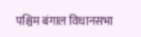पश्चिम बंगाल विधानसभा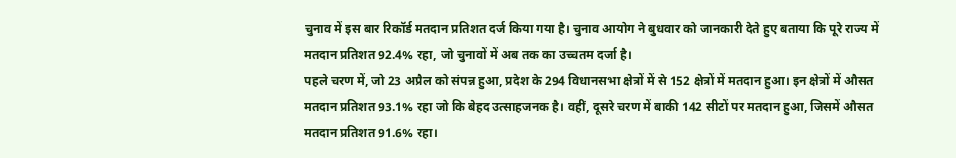चुनाव में इस बार रिकॉर्ड मतदान प्रतिशत दर्ज किया गया है। चुनाव आयोग ने बुधवार को जानकारी देते हुए बताया कि पूरे राज्य में मतदान प्रतिशत 92.4% रहा, जो चुनावों में अब तक का उच्चतम दर्जा है।
पहले चरण में, जो 23 अप्रैल को संपन्न हुआ, प्रदेश के 294 विधानसभा क्षेत्रों में से 152 क्षेत्रों में मतदान हुआ। इन क्षेत्रों में औसत मतदान प्रतिशत 93.1% रहा जो कि बेहद उत्साहजनक है। वहीं, दूसरे चरण में बाकी 142 सीटों पर मतदान हुआ, जिसमें औसत मतदान प्रतिशत 91.6% रहा।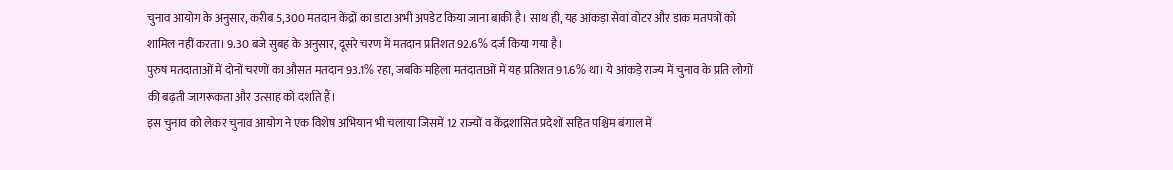चुनाव आयोग के अनुसार, करीब 5,300 मतदान केंद्रों का डाटा अभी अपडेट किया जाना बाकी है। साथ ही, यह आंकड़ा सेवा वोटर और डाक मतपत्रों को शामिल नहीं करता। 9.30 बजे सुबह के अनुसार, दूसरे चरण में मतदान प्रतिशत 92.6% दर्ज किया गया है।
पुरुष मतदाताओं में दोनों चरणों का औसत मतदान 93.1% रहा, जबकि महिला मतदाताओं में यह प्रतिशत 91.6% था। ये आंकड़े राज्य में चुनाव के प्रति लोगों की बढ़ती जागरूकता और उत्साह को दर्शाते हैं।
इस चुनाव को लेकर चुनाव आयोग ने एक विशेष अभियान भी चलाया जिसमें 12 राज्यों व केंद्रशासित प्रदेशों सहित पश्चिम बंगाल में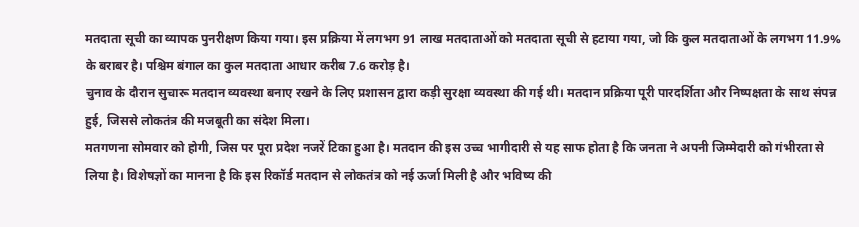मतदाता सूची का व्यापक पुनरीक्षण किया गया। इस प्रक्रिया में लगभग 91 लाख मतदाताओं को मतदाता सूची से हटाया गया, जो कि कुल मतदाताओं के लगभग 11.9% के बराबर है। पश्चिम बंगाल का कुल मतदाता आधार करीब 7.6 करोड़ है।
चुनाव के दौरान सुचारू मतदान व्यवस्था बनाए रखने के लिए प्रशासन द्वारा कड़ी सुरक्षा व्यवस्था की गई थी। मतदान प्रक्रिया पूरी पारदर्शिता और निष्पक्षता के साथ संपन्न हुई, जिससे लोकतंत्र की मजबूती का संदेश मिला।
मतगणना सोमवार को होगी, जिस पर पूरा प्रदेश नजरें टिका हुआ है। मतदान की इस उच्च भागीदारी से यह साफ होता है कि जनता ने अपनी जिम्मेदारी को गंभीरता से लिया है। विशेषज्ञों का मानना है कि इस रिकॉर्ड मतदान से लोकतंत्र को नई ऊर्जा मिली है और भविष्य की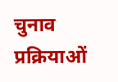चुनाव प्रक्रियाओं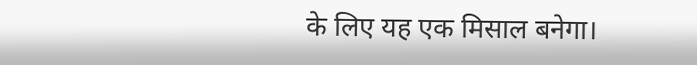के लिए यह एक मिसाल बनेगा।